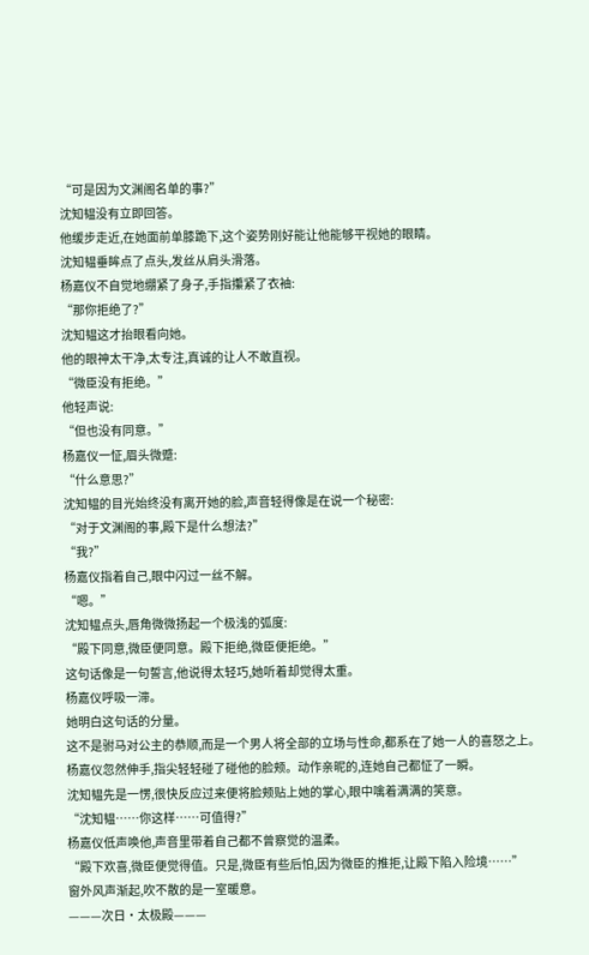“可是因为文渊阁名单的事?”
沈知韫没有立即回答。
他缓步走近,在她面前单膝跪下,这个姿势刚好能让他能够平视她的眼睛。
沈知韫垂眸点了点头,发丝从肩头滑落。
杨嘉仪不自觉地绷紧了身子,手指攥紧了衣袖:
“那你拒绝了?”
沈知韫这才抬眼看向她。
他的眼神太干净,太专注,真诚的让人不敢直视。
“微臣没有拒绝。”
他轻声说:
“但也没有同意。”
杨嘉仪一怔,眉头微蹙:
“什么意思?”
沈知韫的目光始终没有离开她的脸,声音轻得像是在说一个秘密:
“对于文渊阁的事,殿下是什么想法?”
“我?”
杨嘉仪指着自己,眼中闪过一丝不解。
“嗯。”
沈知韫点头,唇角微微扬起一个极浅的弧度:
“殿下同意,微臣便同意。殿下拒绝,微臣便拒绝。”
这句话像是一句誓言,他说得太轻巧,她听着却觉得太重。
杨嘉仪呼吸一滞。
她明白这句话的分量。
这不是驸马对公主的恭顺,而是一个男人将全部的立场与性命,都系在了她一人的喜怒之上。
杨嘉仪忽然伸手,指尖轻轻碰了碰他的脸颊。动作亲昵的,连她自己都怔了一瞬。
沈知韫先是一愣,很快反应过来便将脸颊贴上她的掌心,眼中噙着满满的笑意。
“沈知韫……你这样……可值得?”
杨嘉仪低声唤他,声音里带着自己都不曾察觉的温柔。
“殿下欢喜,微臣便觉得值。只是,微臣有些后怕,因为微臣的推拒,让殿下陷入险境……”
窗外风声渐起,吹不散的是一室暖意。
———次日·太极殿———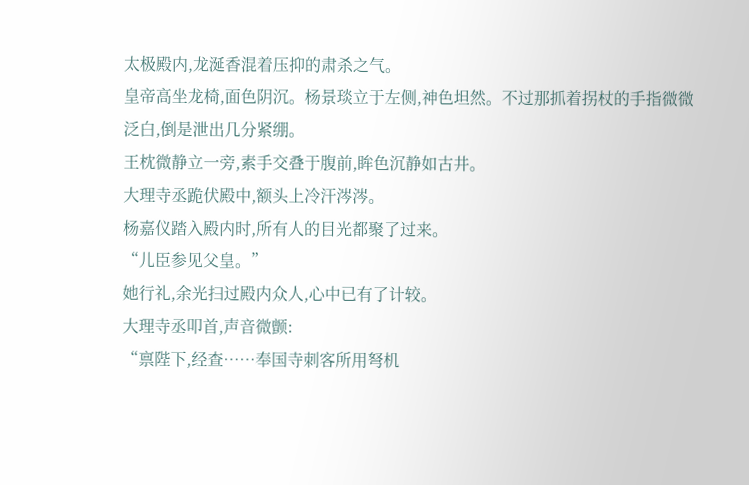太极殿内,龙涎香混着压抑的肃杀之气。
皇帝高坐龙椅,面色阴沉。杨景琰立于左侧,神色坦然。不过那抓着拐杖的手指微微泛白,倒是泄出几分紧绷。
王枕微静立一旁,素手交叠于腹前,眸色沉静如古井。
大理寺丞跪伏殿中,额头上冷汗涔涔。
杨嘉仪踏入殿内时,所有人的目光都聚了过来。
“儿臣参见父皇。”
她行礼,余光扫过殿内众人,心中已有了计较。
大理寺丞叩首,声音微颤:
“禀陛下,经查……奉国寺刺客所用弩机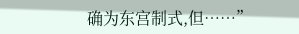确为东宫制式,但……”